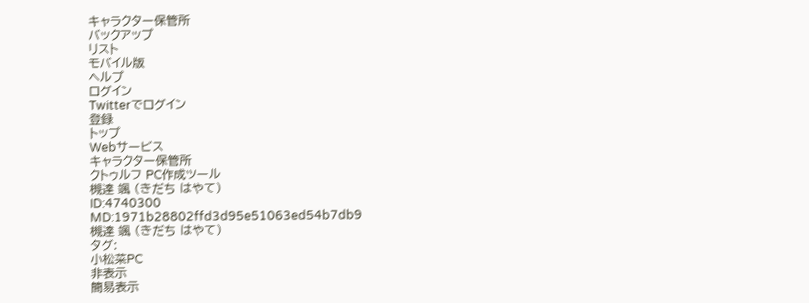キャラクター保管所
バックアップ
リスト
モバイル版
ヘルプ
ログイン
Twitterでログイン
登録
トップ
Webサービス
キャラクター保管所
クトゥルフ PC作成ツール
槻達 颯 (きだち はやて)
ID:4740300
MD:1971b28802ffd3d95e51063ed54b7db9
槻達 颯 (きだち はやて)
タグ:
小松菜PC
非表示
簡易表示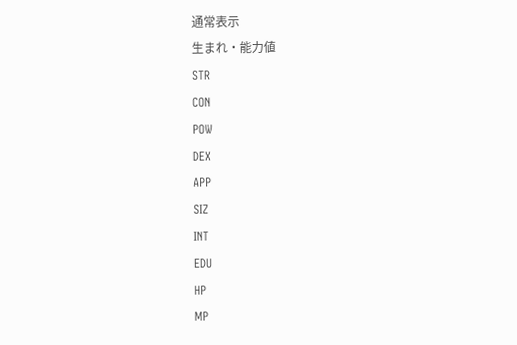通常表示
生まれ・能力値
STR
CON
POW
DEX
APP
SIZ
INT
EDU
HP
MP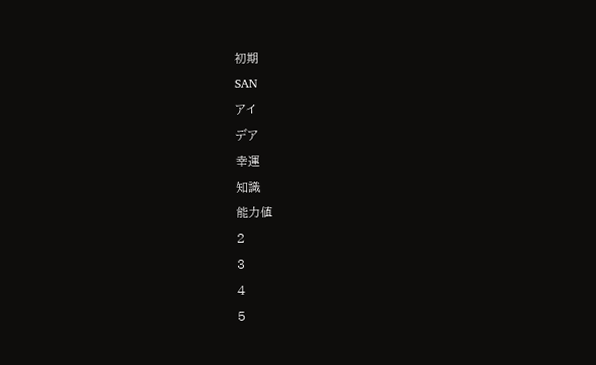初期
SAN
アイ
デア
幸運
知識
能力値
2
3
4
5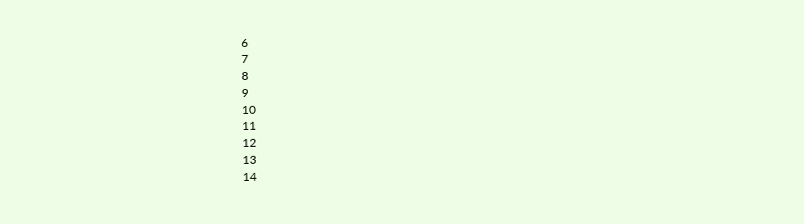6
7
8
9
10
11
12
13
14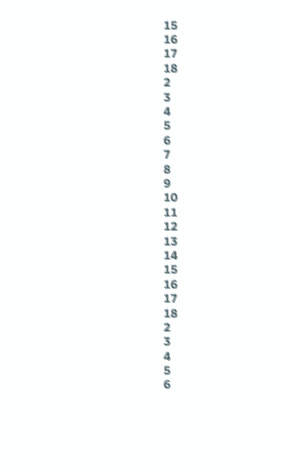15
16
17
18
2
3
4
5
6
7
8
9
10
11
12
13
14
15
16
17
18
2
3
4
5
6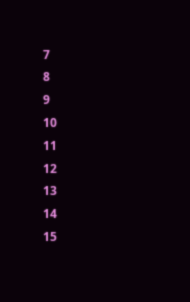7
8
9
10
11
12
13
14
15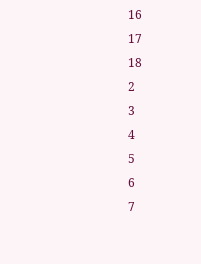16
17
18
2
3
4
5
6
7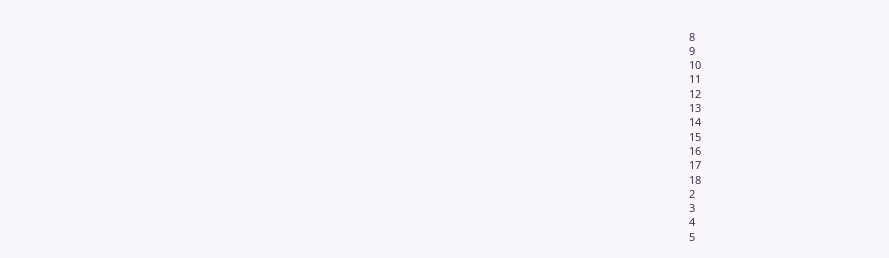8
9
10
11
12
13
14
15
16
17
18
2
3
4
5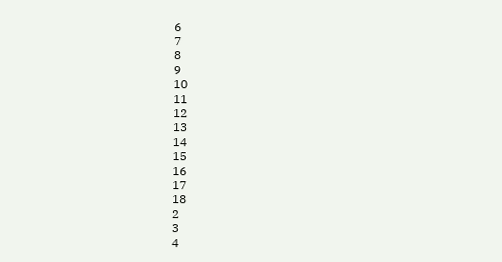6
7
8
9
10
11
12
13
14
15
16
17
18
2
3
4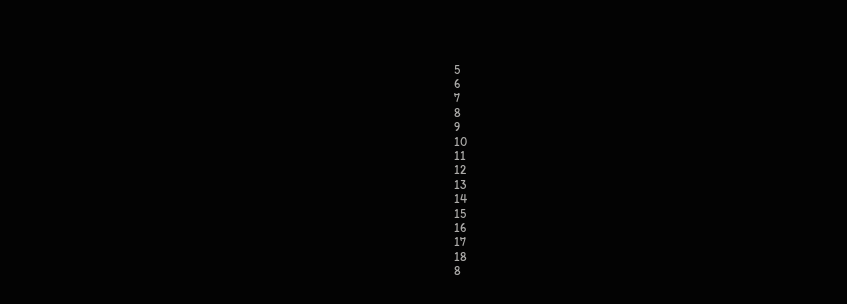5
6
7
8
9
10
11
12
13
14
15
16
17
18
8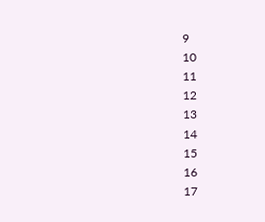9
10
11
12
13
14
15
16
17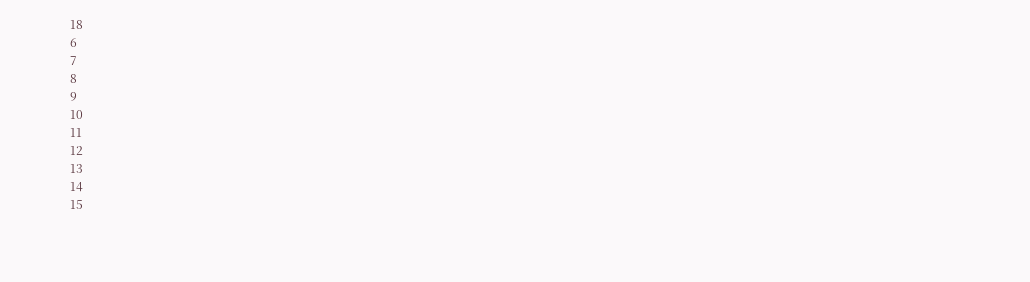18
6
7
8
9
10
11
12
13
14
15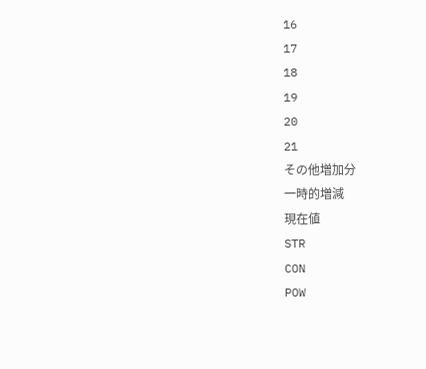16
17
18
19
20
21
その他増加分
一時的増減
現在値
STR
CON
POW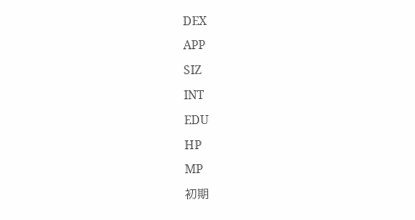DEX
APP
SIZ
INT
EDU
HP
MP
初期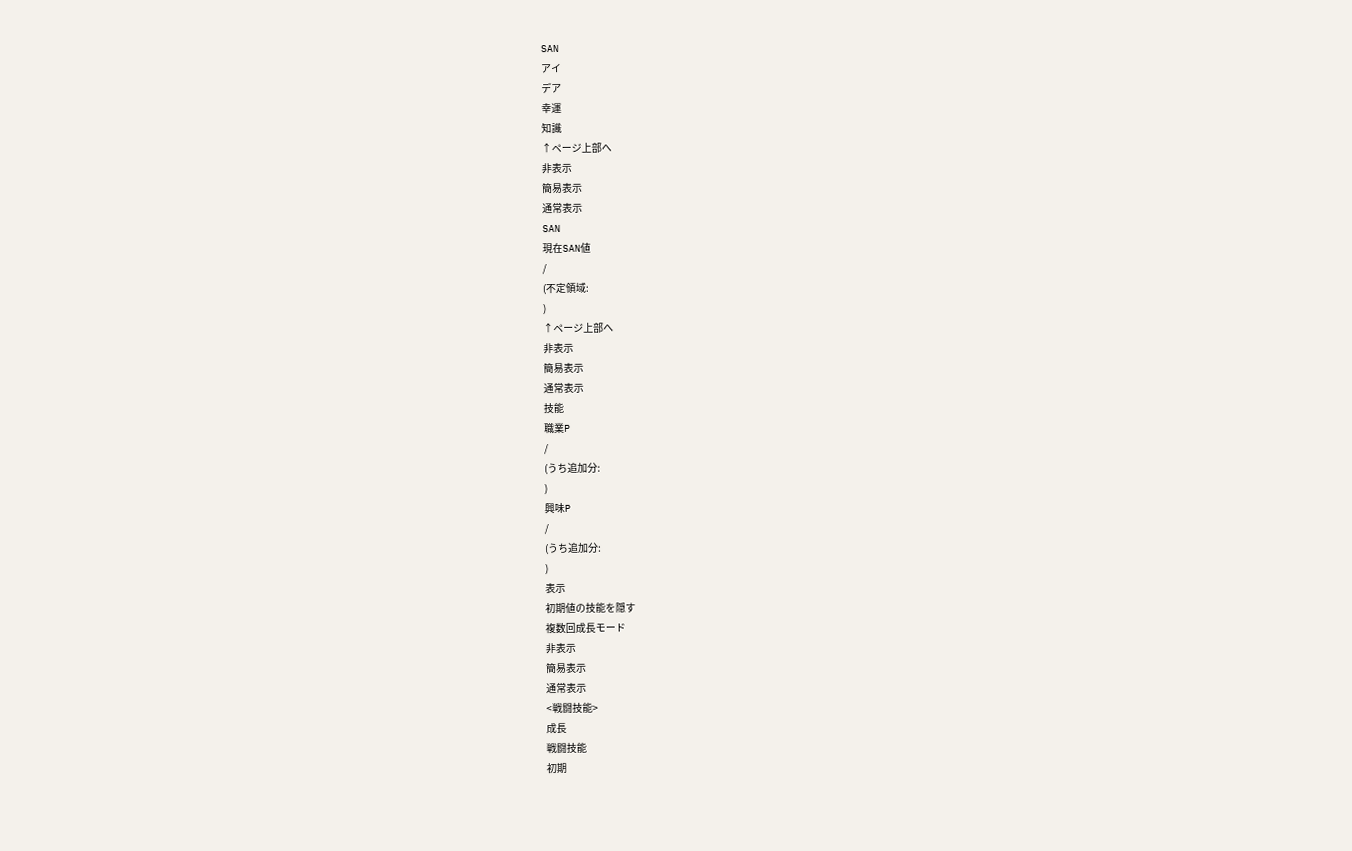SAN
アイ
デア
幸運
知識
↑ページ上部へ
非表示
簡易表示
通常表示
SAN
現在SAN値
/
(不定領域:
)
↑ページ上部へ
非表示
簡易表示
通常表示
技能
職業P
/
(うち追加分:
)
興味P
/
(うち追加分:
)
表示
初期値の技能を隠す
複数回成長モード
非表示
簡易表示
通常表示
<戦闘技能>
成長
戦闘技能
初期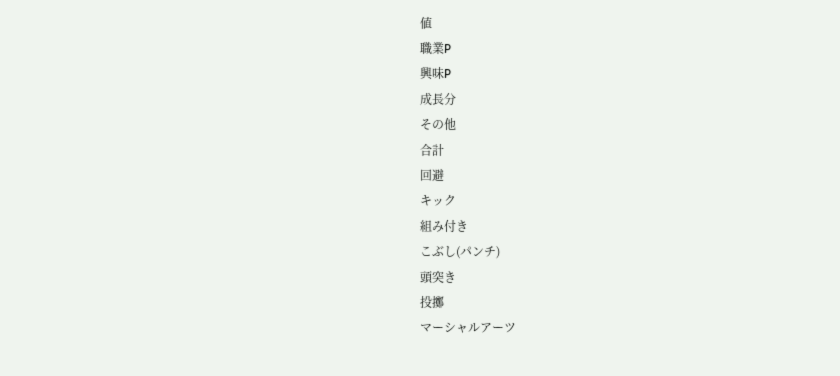値
職業P
興味P
成長分
その他
合計
回避
キック
組み付き
こぶし(パンチ)
頭突き
投擲
マーシャルアーツ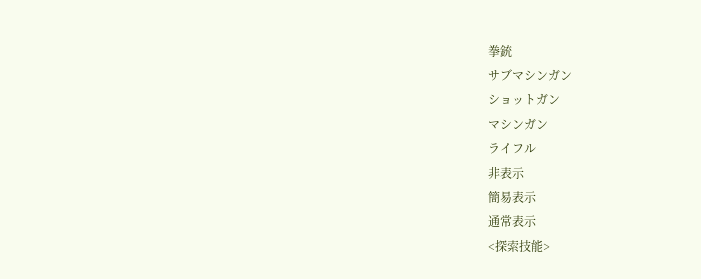拳銃
サブマシンガン
ショットガン
マシンガン
ライフル
非表示
簡易表示
通常表示
<探索技能>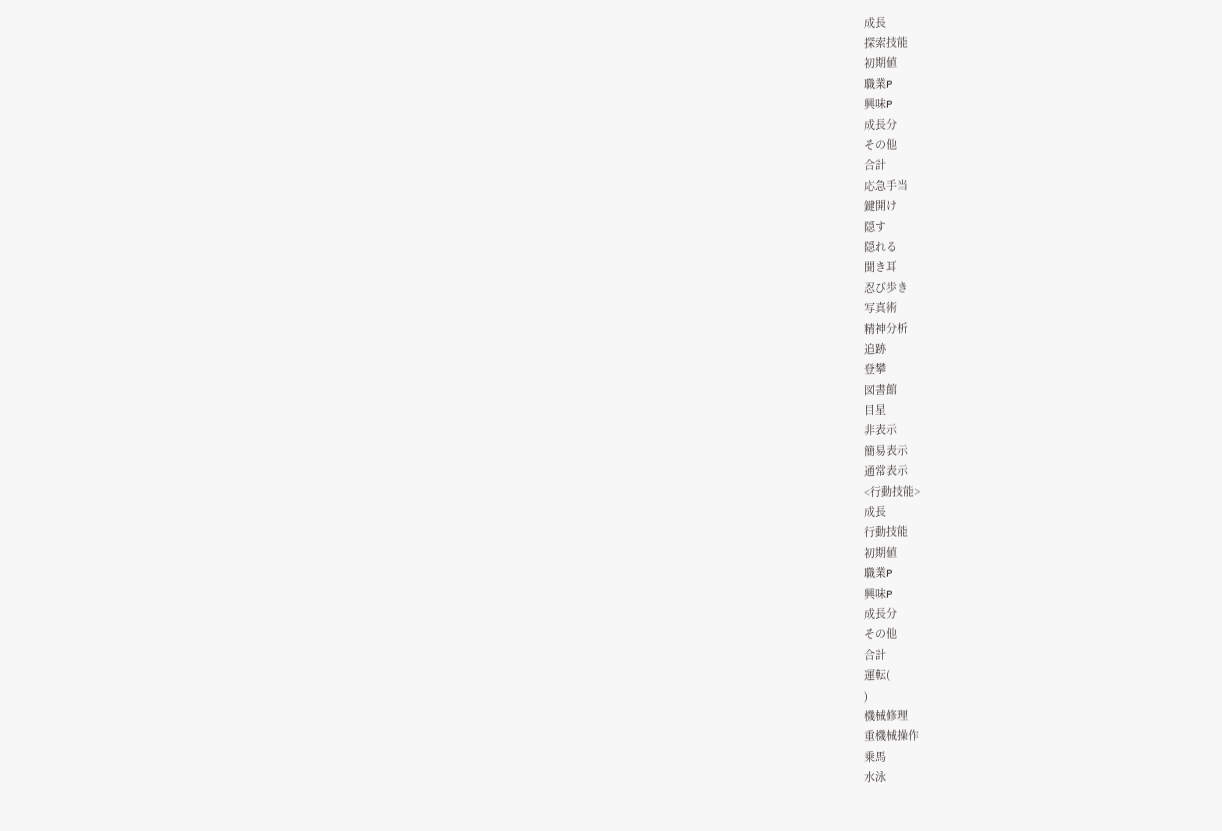成長
探索技能
初期値
職業P
興味P
成長分
その他
合計
応急手当
鍵開け
隠す
隠れる
聞き耳
忍び歩き
写真術
精神分析
追跡
登攀
図書館
目星
非表示
簡易表示
通常表示
<行動技能>
成長
行動技能
初期値
職業P
興味P
成長分
その他
合計
運転(
)
機械修理
重機械操作
乗馬
水泳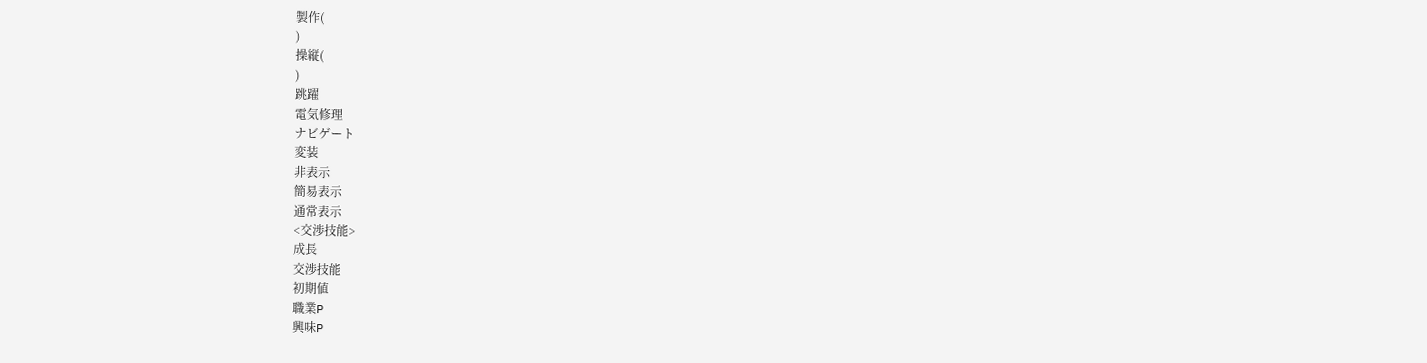製作(
)
操縦(
)
跳躍
電気修理
ナビゲート
変装
非表示
簡易表示
通常表示
<交渉技能>
成長
交渉技能
初期値
職業P
興味P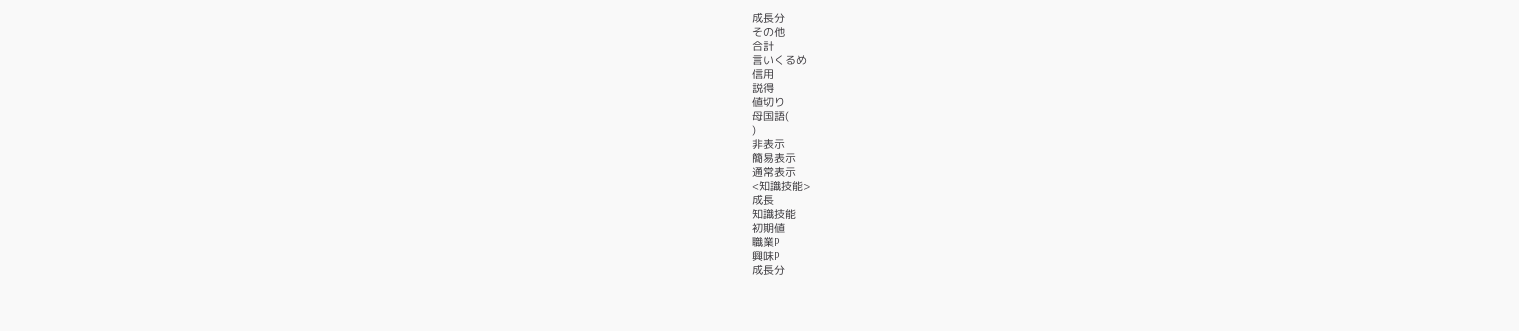成長分
その他
合計
言いくるめ
信用
説得
値切り
母国語(
)
非表示
簡易表示
通常表示
<知識技能>
成長
知識技能
初期値
職業P
興味P
成長分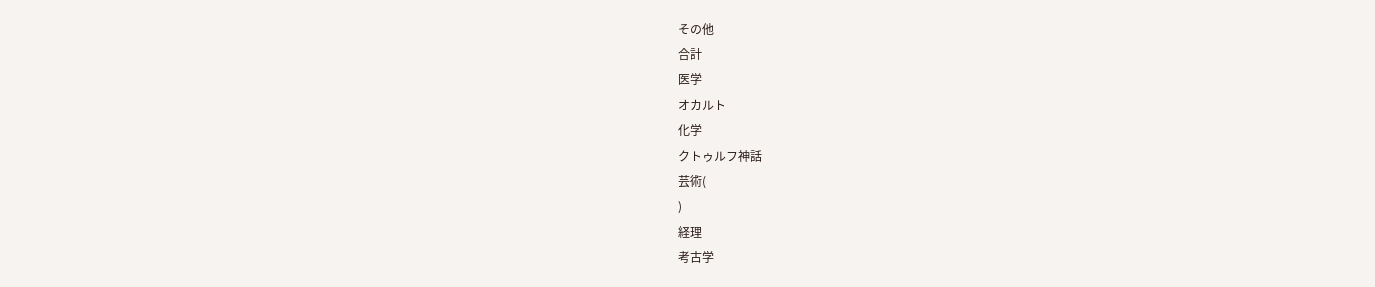その他
合計
医学
オカルト
化学
クトゥルフ神話
芸術(
)
経理
考古学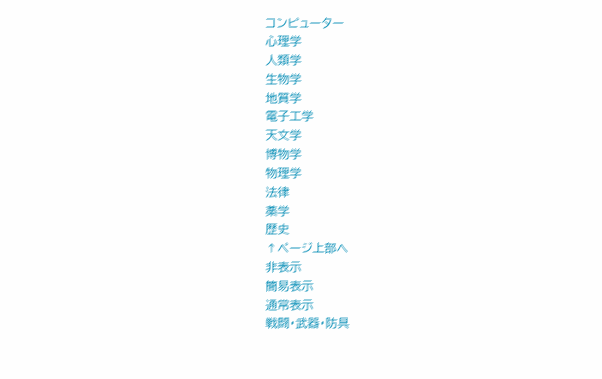コンピューター
心理学
人類学
生物学
地質学
電子工学
天文学
博物学
物理学
法律
薬学
歴史
↑ページ上部へ
非表示
簡易表示
通常表示
戦闘・武器・防具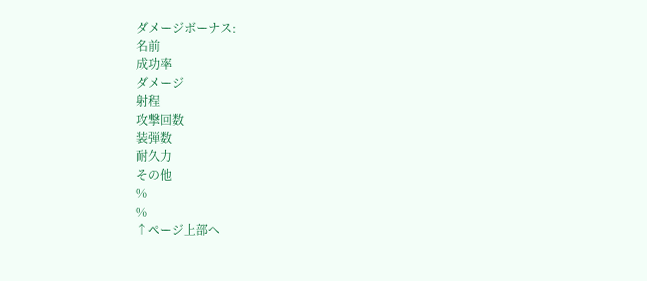ダメージボーナス:
名前
成功率
ダメージ
射程
攻撃回数
装弾数
耐久力
その他
%
%
↑ページ上部へ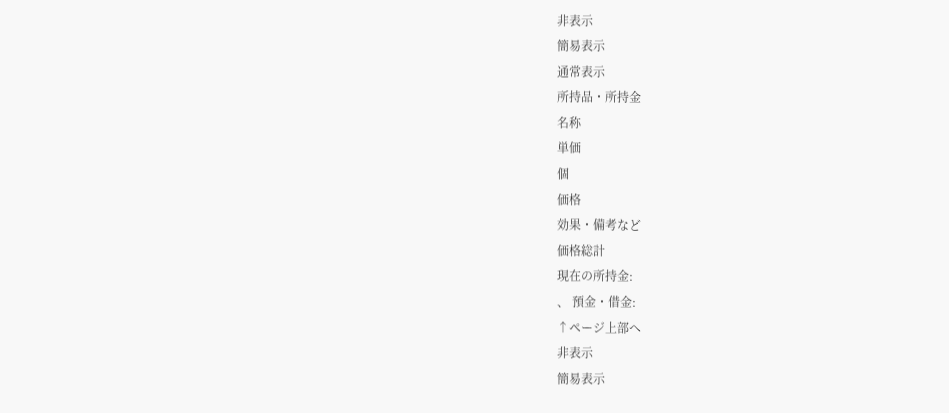非表示
簡易表示
通常表示
所持品・所持金
名称
単価
個
価格
効果・備考など
価格総計
現在の所持金:
、 預金・借金:
↑ページ上部へ
非表示
簡易表示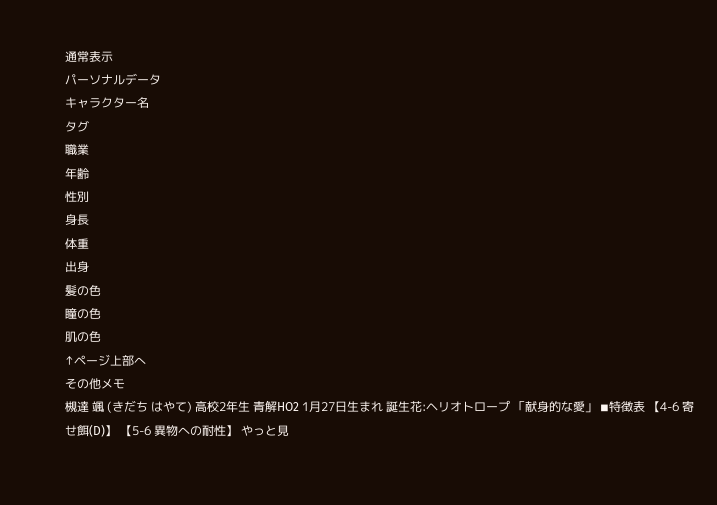通常表示
パーソナルデータ
キャラクター名
タグ
職業
年齢
性別
身長
体重
出身
髪の色
瞳の色
肌の色
↑ページ上部へ
その他メモ
槻達 颯 (きだち はやて) 高校2年生 青解HO2 1月27日生まれ 誕生花:ヘリオトロープ 「献身的な愛」 ◾特徴表 【4-6 寄せ餌(D)】 【5-6 異物への耐性】 やっと見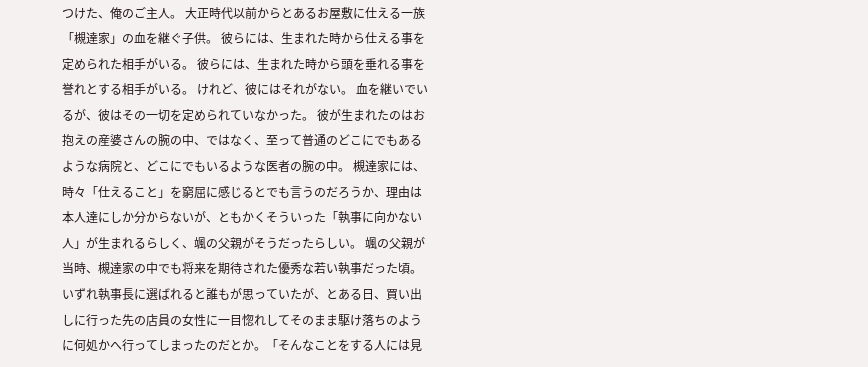つけた、俺のご主人。 大正時代以前からとあるお屋敷に仕える一族「槻達家」の血を継ぐ子供。 彼らには、生まれた時から仕える事を定められた相手がいる。 彼らには、生まれた時から頭を垂れる事を誉れとする相手がいる。 けれど、彼にはそれがない。 血を継いでいるが、彼はその一切を定められていなかった。 彼が生まれたのはお抱えの産婆さんの腕の中、ではなく、至って普通のどこにでもあるような病院と、どこにでもいるような医者の腕の中。 槻達家には、時々「仕えること」を窮屈に感じるとでも言うのだろうか、理由は本人達にしか分からないが、ともかくそういった「執事に向かない人」が生まれるらしく、颯の父親がそうだったらしい。 颯の父親が当時、槻達家の中でも将来を期待された優秀な若い執事だった頃。 いずれ執事長に選ばれると誰もが思っていたが、とある日、買い出しに行った先の店員の女性に一目惚れしてそのまま駆け落ちのように何処かへ行ってしまったのだとか。「そんなことをする人には見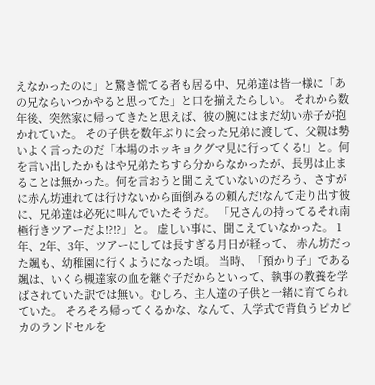えなかったのに」と驚き慌てる者も居る中、兄弟達は皆一様に「あの兄ならいつかやると思ってた」と口を揃えたらしい。 それから数年後、突然家に帰ってきたと思えば、彼の腕にはまだ幼い赤子が抱かれていた。 その子供を数年ぶりに会った兄弟に渡して、父親は勢いよく言ったのだ「本場のホッキョクグマ見に行ってくる!」と。何を言い出したかもはや兄弟たちすら分からなかったが、長男は止まることは無かった。何を言おうと聞こえていないのだろう、さすがに赤ん坊連れては行けないから面倒みるの頼んだ!なんて走り出す彼に、兄弟達は必死に叫んでいたそうだ。 「兄さんの持ってるそれ南極行きツアーだよ!?!?」と。 虚しい事に、聞こえていなかった。 1年、2年、3年、ツアーにしては長すぎる月日が経って、 赤ん坊だった颯も、幼稚園に行くようになった頃。 当時、「預かり子」である颯は、いくら槻達家の血を継ぐ子だからといって、執事の教養を学ばされていた訳では無い。むしろ、主人達の子供と一緒に育てられていた。 そろそろ帰ってくるかな、なんて、入学式で背負うピカピカのランドセルを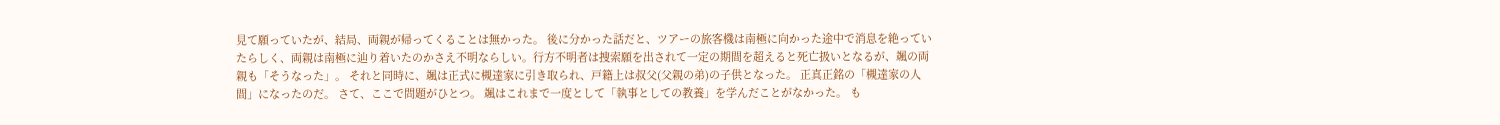見て願っていたが、結局、両親が帰ってくることは無かった。 後に分かった話だと、ツアーの旅客機は南極に向かった途中で消息を絶っていたらしく、両親は南極に辿り着いたのかさえ不明ならしい。行方不明者は捜索願を出されて一定の期間を超えると死亡扱いとなるが、颯の両親も「そうなった」。 それと同時に、颯は正式に槻達家に引き取られ、戸籍上は叔父(父親の弟)の子供となった。 正真正銘の「槻達家の人間」になったのだ。 さて、ここで問題がひとつ。 颯はこれまで一度として「執事としての教養」を学んだことがなかった。 も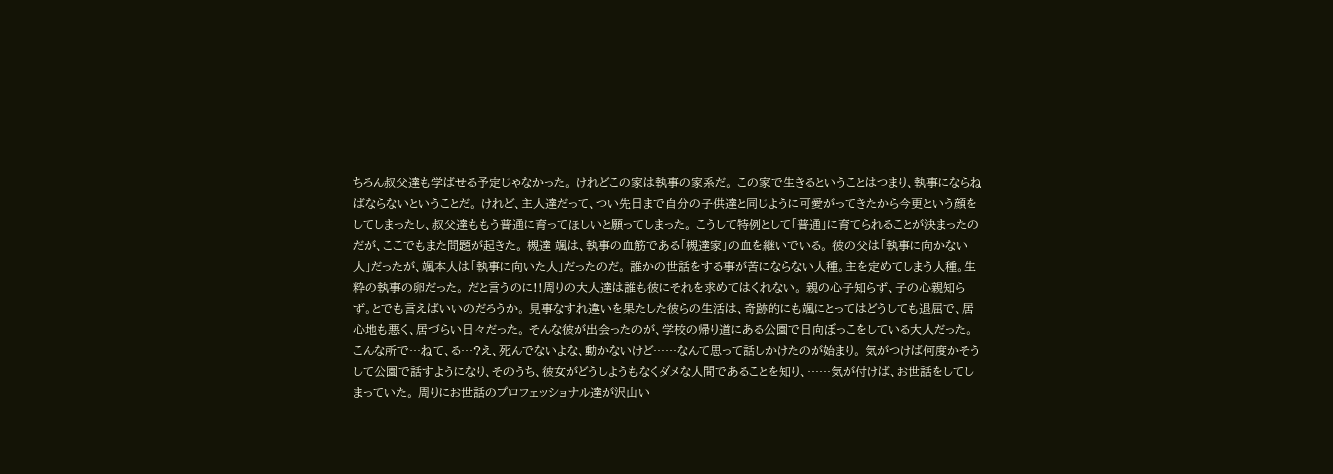ちろん叔父達も学ばせる予定じゃなかった。 けれどこの家は執事の家系だ。 この家で生きるということはつまり、執事にならねばならないということだ。 けれど、主人達だって、つい先日まで自分の子供達と同じように可愛がってきたから今更という顔をしてしまったし、叔父達ももう普通に育ってほしいと願ってしまった。 こうして特例として「普通」に育てられることが決まったのだが、ここでもまた問題が起きた。 槻達 颯は、執事の血筋である「槻達家」の血を継いでいる。 彼の父は「執事に向かない人」だったが、颯本人は「執事に向いた人」だったのだ。 誰かの世話をする事が苦にならない人種。主を定めてしまう人種。生粋の執事の卵だった。 だと言うのに!!周りの大人達は誰も彼にそれを求めてはくれない。 親の心子知らず、子の心親知らず。とでも言えばいいのだろうか。 見事なすれ違いを果たした彼らの生活は、奇跡的にも颯にとってはどうしても退屈で、居心地も悪く、居づらい日々だった。 そんな彼が出会ったのが、学校の帰り道にある公園で日向ぼっこをしている大人だった。 こんな所で…ねて、る…?え、死んでないよな、動かないけど……なんて思って話しかけたのが始まり。 気がつけば何度かそうして公園で話すようになり、そのうち、彼女がどうしようもなくダメな人間であることを知り、……気が付けば、お世話をしてしまっていた。 周りにお世話のプロフェッショナル達が沢山い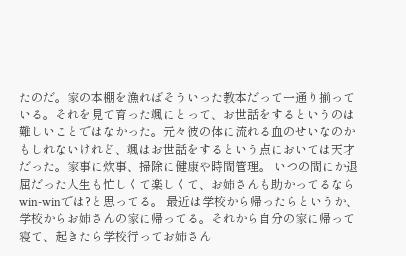たのだ。家の本棚を漁ればそういった教本だって一通り揃っている。それを見て育った颯にとって、お世話をするというのは難しいことではなかった。元々彼の体に流れる血のせいなのかもしれないけれど、颯はお世話をするという点においては天才だった。家事に炊事、掃除に健康や時間管理。 いつの間にか退屈だった人生も忙しくて楽しくて、お姉さんも助かってるならwin-winでは?と思ってる。 最近は学校から帰ったらというか、学校からお姉さんの家に帰ってる。それから自分の家に帰って寝て、起きたら学校行ってお姉さん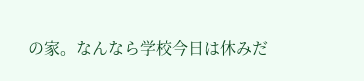の家。なんなら学校今日は休みだ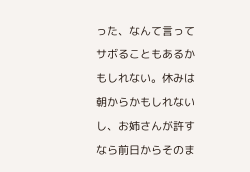った、なんて言ってサボることもあるかもしれない。休みは朝からかもしれないし、お姉さんが許すなら前日からそのま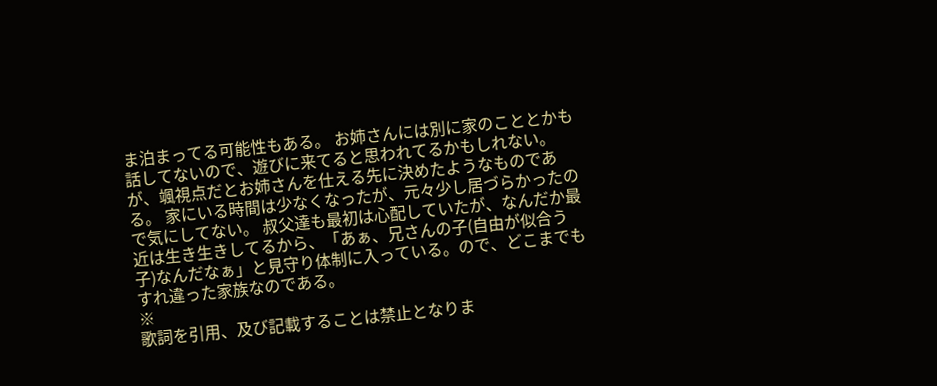ま泊まってる可能性もある。 お姉さんには別に家のこととかも話してないので、遊びに来てると思われてるかもしれない。 が、颯視点だとお姉さんを仕える先に決めたようなものである。 家にいる時間は少なくなったが、元々少し居づらかったので気にしてない。 叔父達も最初は心配していたが、なんだか最近は生き生きしてるから、「あぁ、兄さんの子(自由が似合う子)なんだなぁ」と見守り体制に入っている。ので、どこまでもすれ違った家族なのである。
※
歌詞を引用、及び記載することは禁止となりま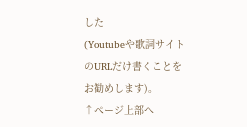した
(Youtubeや歌詞サイトのURLだけ書くことをお勧めします)。
↑ページ上部へ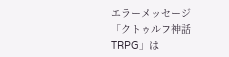エラーメッセージ
「クトゥルフ神話TRPG」は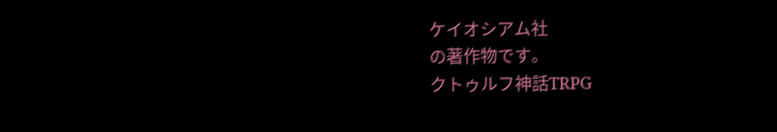ケイオシアム社
の著作物です。
クトゥルフ神話TRPG